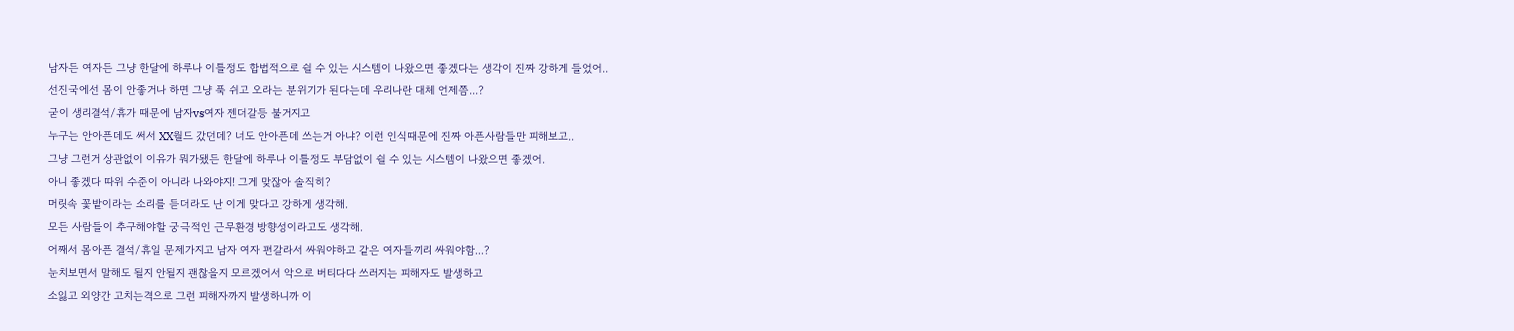남자든 여자든 그냥 한달에 하루나 이틀정도 합법적으로 쉴 수 있는 시스템이 나왔으면 좋겠다는 생각이 진짜 강하게 들었어..
선진국에선 몸이 안좋거나 하면 그냥 푹 쉬고 오라는 분위기가 된다는데 우리나란 대체 언제쯤...?
굳이 생리결석/휴가 때문에 남자vs여자 젠더갈등 불거지고
누구는 안아픈데도 써서 XX월드 갔던데? 너도 안아픈데 쓰는거 아냐? 이런 인식때문에 진짜 아픈사람들만 피해보고..
그냥 그런거 상관없이 이유가 뭐가됐든 한달에 하루나 이틀정도 부담없이 쉴 수 있는 시스템이 나왔으면 좋겠어.
아니 좋겠다 따위 수준이 아니라 나와야지! 그게 맞잖아 솔직히?
머릿속 꽃밭이라는 소리를 듣더라도 난 이게 맞다고 강하게 생각해.
모든 사람들이 추구해야할 궁극적인 근무환경 방향성이라고도 생각해.
어째서 몸아픈 결석/휴일 문제가지고 남자 여자 편갈라서 싸워야하고 같은 여자들끼리 싸워야함...?
눈치보면서 말해도 될지 안될지 괜찮을지 모르겠어서 악으로 버티다다 쓰러지는 피해자도 발생하고
소잃고 외양간 고치는격으로 그런 피해자까지 발생하니까 이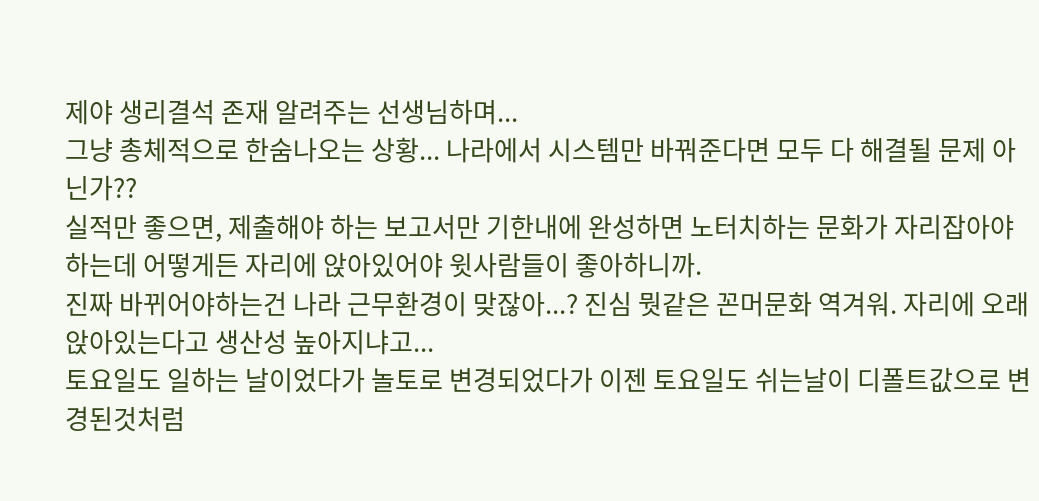제야 생리결석 존재 알려주는 선생님하며...
그냥 총체적으로 한숨나오는 상황... 나라에서 시스템만 바꿔준다면 모두 다 해결될 문제 아닌가??
실적만 좋으면, 제출해야 하는 보고서만 기한내에 완성하면 노터치하는 문화가 자리잡아야 하는데 어떻게든 자리에 앉아있어야 윗사람들이 좋아하니까.
진짜 바뀌어야하는건 나라 근무환경이 맞잖아...? 진심 뭣같은 꼰머문화 역겨워. 자리에 오래 앉아있는다고 생산성 높아지냐고...
토요일도 일하는 날이었다가 놀토로 변경되었다가 이젠 토요일도 쉬는날이 디폴트값으로 변경된것처럼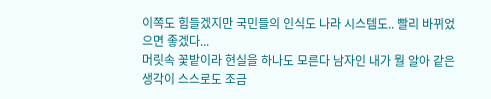이쪽도 힘들겠지만 국민들의 인식도 나라 시스템도.. 빨리 바뀌었으면 좋겠다...
머릿속 꽃밭이라 현실을 하나도 모른다 남자인 내가 뭘 알아 같은 생각이 스스로도 조금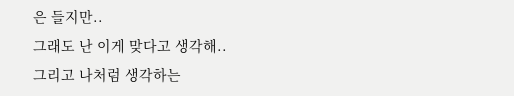은 들지만..
그래도 난 이게 맞다고 생각해..
그리고 나처럼 생각하는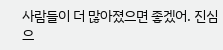사람들이 더 많아졌으면 좋겠어. 진심으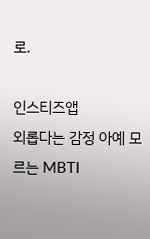로.

인스티즈앱
외롭다는 감정 아예 모르는 MBTI